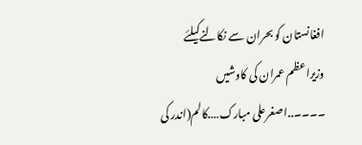افغانستان کو بحران سے نکالنےکیلئے وزیراعظم عمران کی کاوشیں ۔۔۔۔..اصغرعلی مبارک….کالم(اندر کی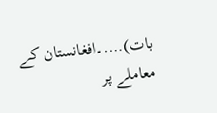بات)….۔افغانستان کے معاملے پر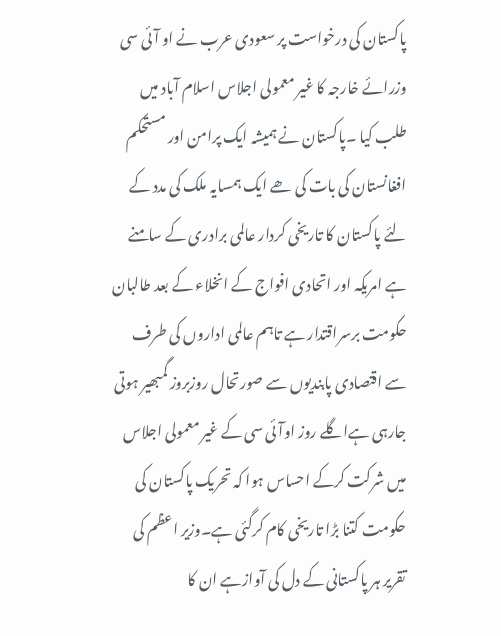پاکستان کی درخواست پر سعودی عرب نے او آئی سی وزرائے خارجہ کا غیر معمولی اجلاس اسلام آباد میں طلب کیا ۔پاکستان نے ہمیشہ ایک پرامن اور مستحکم افغانستان کی بات کی ھے ایک ہمسایہ ملک کی مدد کے لئے پاکستان کا تاریخی کردار عالمی برادری کے سامنے ہے امریکہ اور اتحادی افواج کے انخلاء کے بعد طالبان حکومت برسراقتدار ہے تاہم عالمی اداروں کی طرف سے اقتصادی پابندیوں سے صورتحال روزبروز گمبھیر ہوتی جارہی ہےاگلے روز اوآئی سی کے غیر معمولی اجلاس میں شرکت کرکے احساس ہوا کہ تحریک پاکستان کی حکومت کتنا بڑا تاریخی کام کرگئی ہے۔وزیر اعظم کی تقریر ہر پاکستانی کے دل کی آوازہے ان کا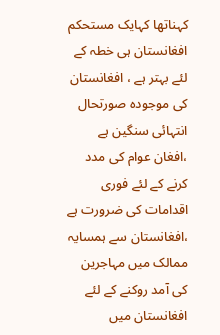کہناتھا کہایک مستحکم افغانستان ہی خطہ کے لئے بہتر ہے ، افغانستان کی موجودہ صورتحال انتہائی سنگین ہے ،افغان عوام کی مدد کرنے کے لئے فوری اقدامات کی ضرورت ہے ،افغانستان سے ہمسایہ ممالک میں مہاجرین کی آمد روکنے کے لئے افغانستان میں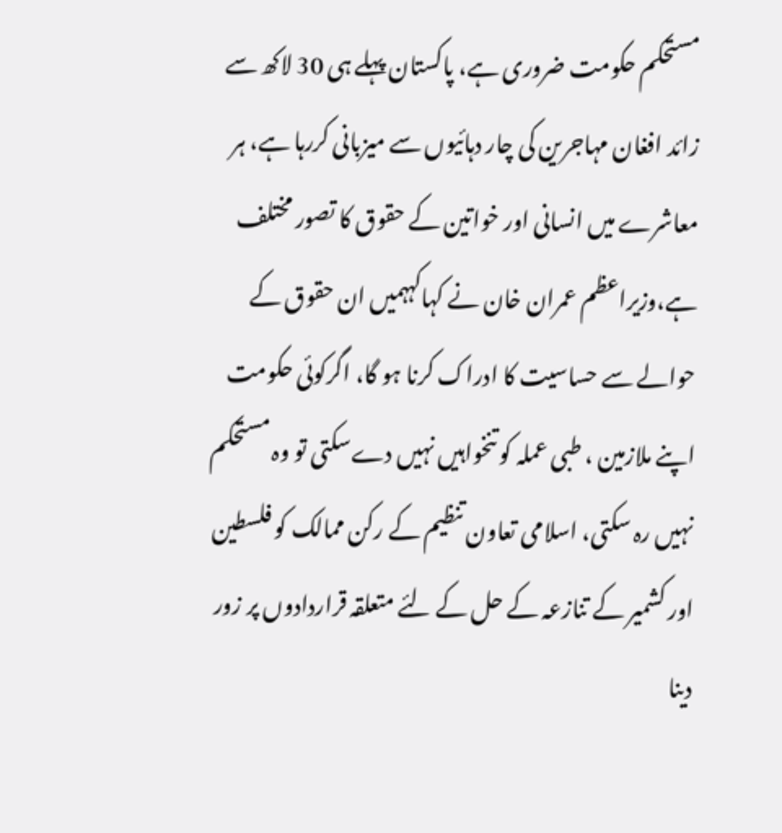مستحکم حکومت ضروری ہے، پاکستان پہلے ہی 30 لاکھ سے زائد افغان مہاجرین کی چار دہائیوں سے میزبانی کررہا ہے، ہر معاشرے میں انسانی اور خواتین کے حقوق کا تصور مختلف ہے،وزیراعظم عمران خان نے کہاکہہمیں ان حقوق کے حوالے سے حساسیت کا ادراک کرنا ہو گا، اگرکوئی حکومت اپنے ملازمین ، طبی عملہ کو تنخواہیں نہیں دےسکتی تو وہ مستحکم نہیں رہ سکتی، اسلامی تعاون تنظیم کے رکن ممالک کو فلسطین اور کشمیر کے تنازعہ کے حل کے لئے متعلقہ قراردادوں پر زور دینا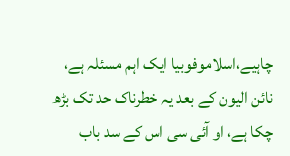چاہیے،اسلاموفوبیا ایک اہم مسئلہ ہے، نائن الیون کے بعد یہ خطرناک حد تک بڑھ چکا ہے، او آئی سی اس کے سد باب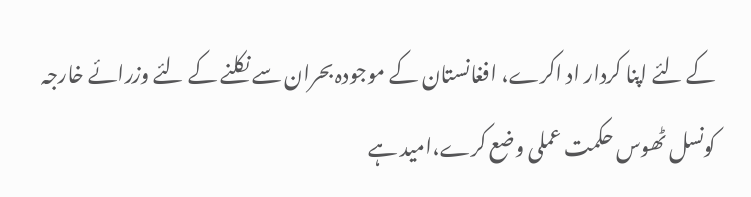کے لئے اپنا کردار اد اکرے، افغانستان کے موجودہ بحران سے نکلنے کے لئے وزرائے خارجہ کونسل ٹھوس حکمت عملی وضع کرے،امید ہے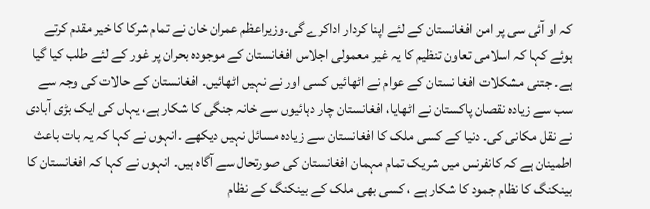کہ او آئی سی پر امن افغانستان کے لئے اپنا کردار اداکرے گی۔وزیراعظم عمران خان نے تمام شرکا کا خیر مقدم کرتے ہوئے کہا کہ اسلامی تعاون تنظیم کا یہ غیر معمولی اجلاس افغانستان کے موجودہ بحران پر غور کے لئے طلب کیا گیا ہے۔ جتنی مشکلات افغا نستان کے عوام نے اٹھائیں کسی اور نے نہیں اٹھائیں۔ افغانستان کے حالات کی وجہ سے سب سے زیادہ نقصان پاکستان نے اٹھایا، افغانستان چار دہائیوں سے خانہ جنگی کا شکار ہے، یہاں کی ایک بڑی آبادی نے نقل مکانی کی۔ دنیا کے کسی ملک کا افغانستان سے زیادہ مسائل نہیں دیکھے ۔انہوں نے کہا کہ یہ بات باعث اطمینان ہے کہ کانفرنس میں شریک تمام مہمان افغانستان کی صورتحال سے آگاہ ہیں۔ انہوں نے کہا کہ افغانستان کا بینکنگ کا نظام جمود کا شکار ہے ، کسی بھی ملک کے بینکنگ کے نظام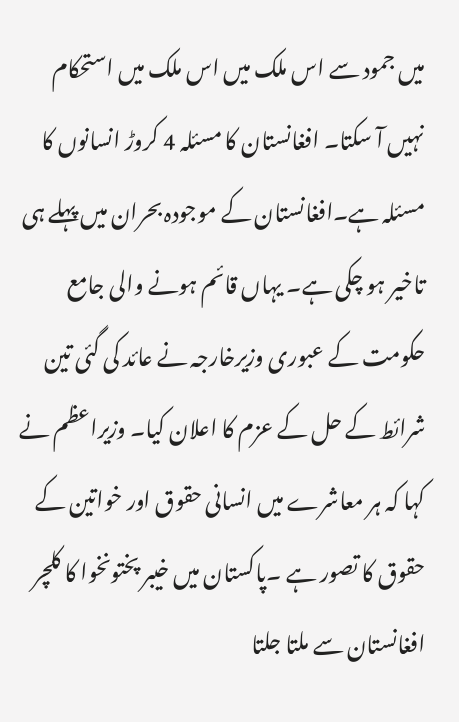میں جمود سے اس ملک میں اس ملک میں استحکام نہیں آ سکتا۔ افغانستان کا مسئلہ 4 کروڑ انسانوں کا مسئلہ ہے۔افغانستان کے موجودہ بحران میں پہلے ہی تاخیر ہو چکی ہے۔ یہاں قائم ہونے والی جامع حکومت کے عبوری وزیرخارجہ نے عائد کی گئی تین شرائط کے حل کے عزم کا اعلان کیا۔ وزیراعظم نے کہا کہ ہر معاشرے میں انسانی حقوق اور خواتین کے حقوق کا تصور ہے ۔پاکستان میں خیبر پختونخوا کا کلچر افغانستان سے ملتا جلتا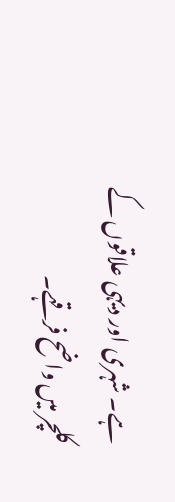ہے۔ شہری اور دیہی علاقوں کے کلچر میں واضح فرقہے۔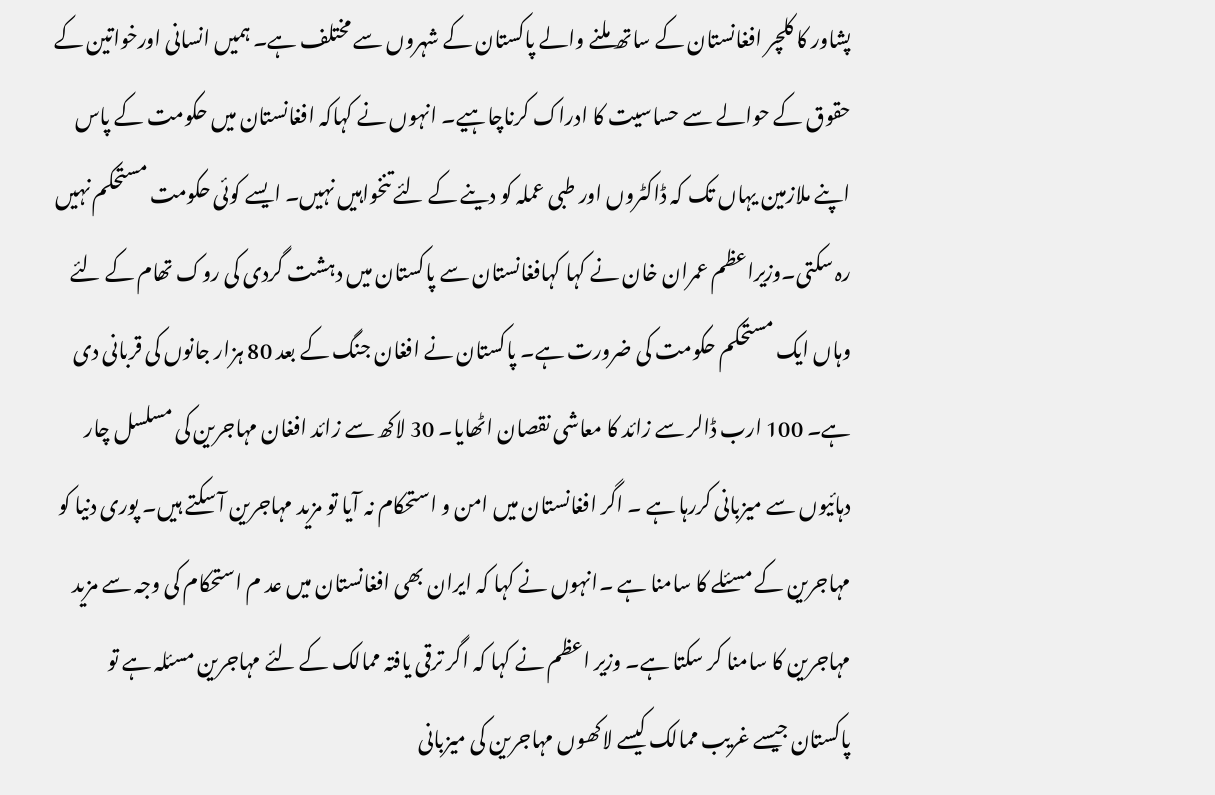پشاور کا کلچر افغانستان کے ساتھ ملنے والے پاکستان کے شہروں سے مختلف ہے۔ ہمیں انسانی اورخواتین کے حقوق کے حوالے سے حساسیت کا ادراک کرناچاہیے۔ انہوں نے کہاکہ افغانستان میں حکومت کے پاس اپنے ملازمین یہاں تک کہ ڈاکٹروں اور طبی عملہ کو دینے کے لئے تنخواہیں نہیں۔ ایسے کوئی حکومت مستحکم نہیں رہ سکتی۔وزیراعظم عمران خان نے کہا کہافغانستان سے پاکستان میں دہشت گردی کی روک تھام کے لئے وہاں ایک مستحکم حکومت کی ضرورت ہے۔ پاکستان نے افغان جنگ کے بعد 80 ہزار جانوں کی قربانی دی ہے۔ 100 ارب ڈالر سے زائد کا معاشی نقصان اٹھایا۔ 30 لاکھ سے زائد افغان مہاجرین کی مسلسل چار دہائیوں سے میزبانی کررہا ہے ۔ اگر افغانستان میں امن و استحکام نہ آیا تو مزید مہاجرین آ سکتے ہیں۔ پوری دنیا کو مہاجرین کے مسئلے کا سامنا ہے ۔انہوں نے کہا کہ ایران بھی افغانستان میں عد م استحکام کی وجہ سے مزید مہاجرین کا سامنا کر سکتا ہے۔ وزیر اعظم نے کہا کہ اگر ترقی یافتہ ممالک کے لئے مہاجرین مسئلہ ہے تو پاکستان جیسے غریب ممالک کیسے لاکھوں مہاجرین کی میزبانی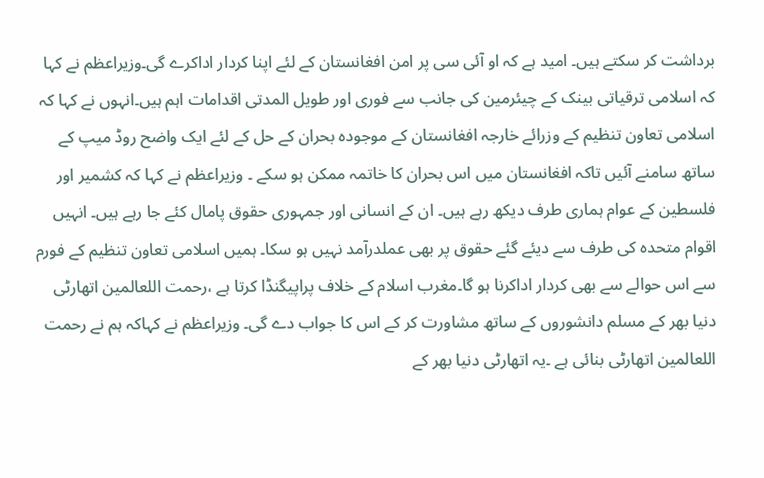برداشت کر سکتے ہیں۔ امید ہے کہ او آئی سی پر امن افغانستان کے لئے اپنا کردار اداکرے گی۔وزیراعظم نے کہا کہ اسلامی ترقیاتی بینک کے چیئرمین کی جانب سے فوری اور طویل المدتی اقدامات اہم ہیں۔انہوں نے کہا کہ اسلامی تعاون تنظیم کے وزرائے خارجہ افغانستان کے موجودہ بحران کے حل کے لئے ایک واضح روڈ میپ کے ساتھ سامنے آئیں تاکہ افغانستان میں اس بحران کا خاتمہ ممکن ہو سکے ۔ وزیراعظم نے کہا کہ کشمیر اور فلسطین کے عوام ہماری طرف دیکھ رہے ہیں۔ ان کے انسانی اور جمہوری حقوق پامال کئے جا رہے ہیں۔ انہیں اقوام متحدہ کی طرف سے دیئے گئے حقوق پر بھی عملدرآمد نہیں ہو سکا۔ ہمیں اسلامی تعاون تنظیم کے فورم سے اس حوالے سے بھی کردار اداکرنا ہو گا۔مغرب اسلام کے خلاف پراپیگنڈا کرتا ہے ،رحمت اللعالمین اتھارٹی دنیا بھر کے مسلم دانشوروں کے ساتھ مشاورت کر کے اس کا جواب دے گی۔ وزیراعظم نے کہاکہ ہم نے رحمت اللعالمین اتھارٹی بنائی ہے ۔یہ اتھارٹی دنیا بھر کے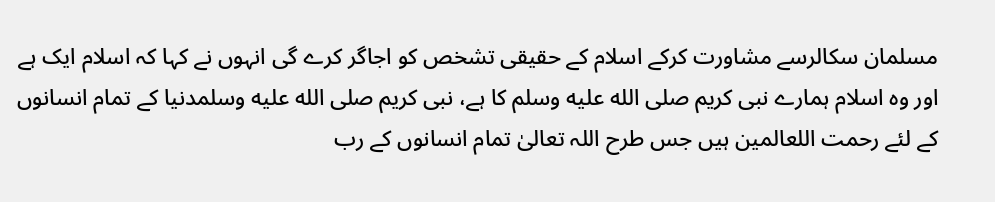مسلمان سکالرسے مشاورت کرکے اسلام کے حقیقی تشخص کو اجاگر کرے گی انہوں نے کہا کہ اسلام ایک ہے اور وہ اسلام ہمارے نبی کریم صلى الله عليه وسلم کا ہے، نبی کریم صلى الله عليه وسلمدنیا کے تمام انسانوں کے لئے رحمت اللعالمین ہیں جس طرح اللہ تعالیٰ تمام انسانوں کے رب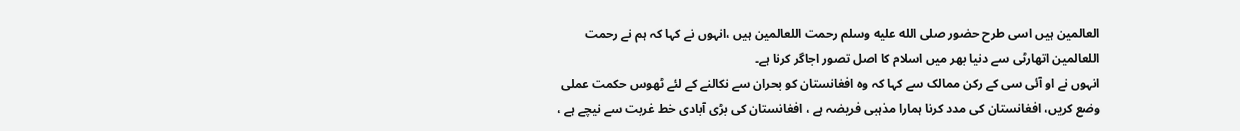العالمین ہیں اسی طرح حضور صلى الله عليه وسلم رحمت اللعالمین ہیں ،انہوں نے کہا کہ ہم نے رحمت اللعالمین اتھارٹی سے دنیا بھر میں اسلام کا اصل تصور اجاگر کرنا ہے۔
انہوں نے او آئی سی کے رکن ممالک سے کہا کہ وہ افغانستان کو بحران سے نکالنے کے لئے ٹھوس حکمت عملی وضع کریں، افغانستان کی مدد کرنا ہمارا مذہبی فریضہ ہے ، افغانستان کی بڑی آبادی خط غربت سے نیچے ہے ،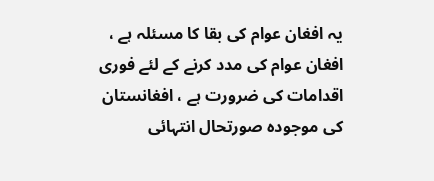یہ افغان عوام کی بقا کا مسئلہ ہے ، افغان عوام کی مدد کرنے کے لئے فوری اقدامات کی ضرورت ہے ، افغانستان کی موجودہ صورتحال انتہائی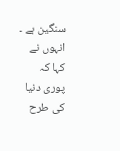سنگین ہے ۔ انہوں نے کہا کہ پوری دنیا کی طرح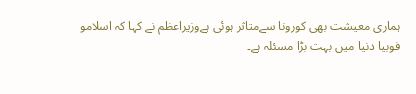ہماری معیشت بھی کورونا سےمتاثر ہوئی ہےوزیراعظم نے کہا کہ اسلامو فوبیا دنیا میں بہت بڑا مسئلہ ہے۔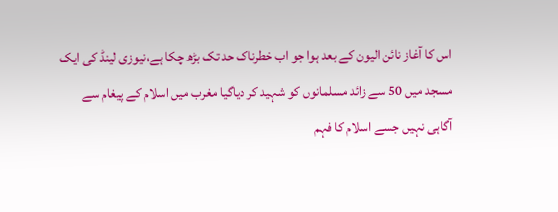اس کا آغاز نائن الیون کے بعد ہوا جو اب خطرناک حد تک بڑھ چکا ہے،نیوزی لینڈ کی ایک مسجد میں 50 سے زائد مسلمانوں کو شہید کر دیاگیا مغرب میں اسلام کے پیغام سے آگاہی نہیں جسے اسلام کا فہم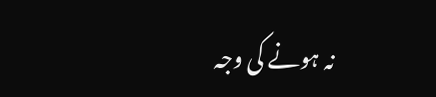نہ ہونے کی وجہ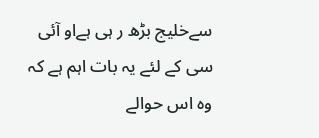سےخلیج بڑھ ر ہی ہےاو آئی سی کے لئے یہ بات اہم ہے کہ وہ اس حوالے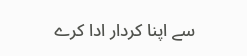سے اپنا کردار ادا کرے